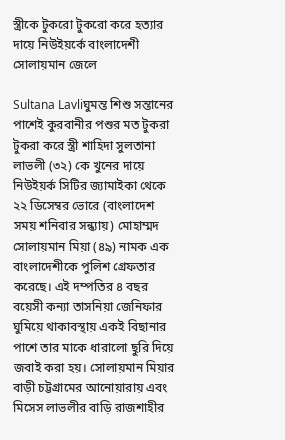স্ত্রীকে টুকরো টুকরো করে হত্যার দায়ে নিউইয়র্কে বাংলাদেশী সোলায়মান জেলে

Sultana Lavliঘুমন্ত শিশু সন্তানের পাশেই কুরবানীর পশুর মত টুকরা টুকরা করে স্ত্রী শাহিদা সুলতানা লাভলী (৩২) কে খুনের দায়ে নিউইয়র্ক সিটির জ্যামাইকা থেকে ২২ ডিসেম্বর ভোরে (বাংলাদেশ সময় শনিবার সন্ধ্যায়) মোহাম্মদ সোলায়মান মিয়া (৪৯) নামক এক বাংলাদেশীকে পুলিশ গ্রেফতার করেছে। এই দম্পতির ৪ বছর বয়েসী কন্যা তাসনিয়া জেনিফার ঘুমিয়ে থাকাবস্থায় একই বিছানার পাশে তার মাকে ধারালো ছুরি দিয়ে জবাই করা হয়। সোলায়মান মিয়ার বাড়ী চট্টগ্রামের আনোয়ারায় এবং মিসেস লাভলীর বাড়ি রাজশাহীর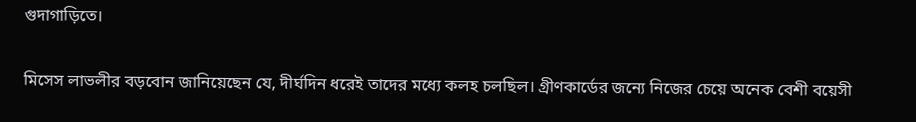গুদাগাড়িতে।

মিসেস লাভলীর বড়বোন জানিয়েছেন যে, দীর্ঘদিন ধরেই তাদের মধ্যে কলহ চলছিল। গ্রীণকার্ডের জন্যে নিজের চেয়ে অনেক বেশী বয়েসী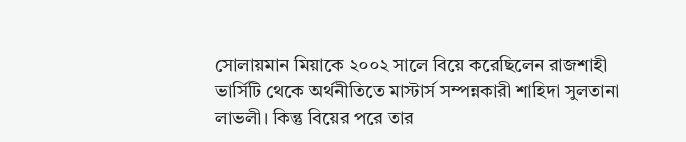সোলায়মান মিয়াকে ২০০২ সালে বিয়ে করেছিলেন রাজশাহী ভার্সিটি থেকে অর্থনীতিতে মাস্টার্স সম্পন্নকারী শাহিদা সুলতানা লাভলী। কিন্তু বিয়ের পরে তার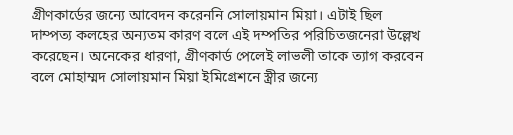গ্রীণকার্ডের জন্যে আবেদন করেননি সোলায়মান মিয়া। এটাই ছিল দাম্পত্য কলহের অন্যতম কারণ বলে এই দম্পতির পরিচিতজনেরা উল্লেখ করেছেন। অনেকের ধারণা, গ্রীণকার্ড পেলেই লাভলী তাকে ত্যাগ করবেন বলে মোহাম্মদ সোলায়মান মিয়া ইমিগ্রেশনে স্ত্রীর জন্যে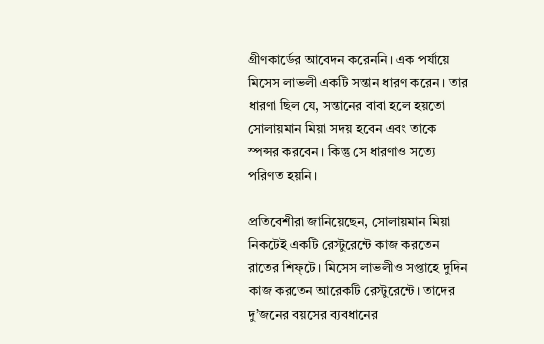গ্রীণকার্ডের আবেদন করেননি। এক পর্যায়ে মিসেস লাভলী একটি সন্তান ধারণ করেন। তার ধারণা ছিল যে, সন্তানের বাবা হলে হয়তো সোলায়মান মিয়া সদয় হবেন এবং তাকে স্পন্সর করবেন। কিন্তু সে ধারণাও সত্যে পরিণত হয়নি।

প্রতিবেশীরা জানিয়েছেন, সোলায়মান মিয়া নিকটেই একটি রেস্টুরেন্টে কাজ করতেন রাতের শিফ্‌টে। মিসেস লাভলীও সপ্তাহে দুদিন কাজ করতেন আরেকটি রেস্টুরেন্টে। তাদের দু’জনের বয়সের ব্যবধানের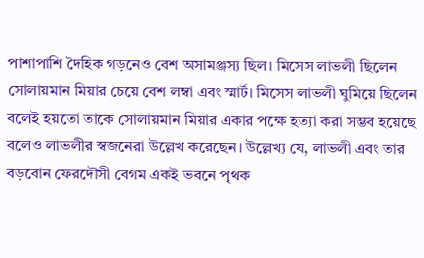পাশাপাশি দৈহিক গড়নেও বেশ অসামঞ্জস্য ছিল। মিসেস লাভলী ছিলেন সোলায়মান মিয়ার চেয়ে বেশ লম্বা এবং স্মার্ট। মিসেস লাভলী ঘুমিয়ে ছিলেন বলেই হয়তো তাকে সোলায়মান মিয়ার একার পক্ষে হত্যা করা সম্ভব হয়েছে বলেও লাভলীর স্বজনেরা উল্লেখ করেছেন। উল্লেখ্য যে, লাভলী এবং তার বড়বোন ফেরদৌসী বেগম একই ভবনে পৃথক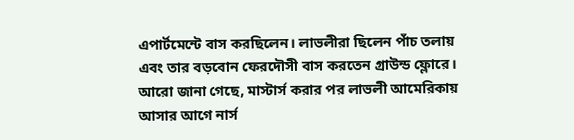এপার্টমেন্টে বাস করছিলেন। লাভলীরা ছিলেন পাঁচ তলায় এবং তার বড়বোন ফেরদৌসী বাস করতেন গ্রাউন্ড ফ্লোরে। আরো জানা গেছে, মাস্টার্স করার পর লাভলী আমেরিকায় আসার আগে নার্স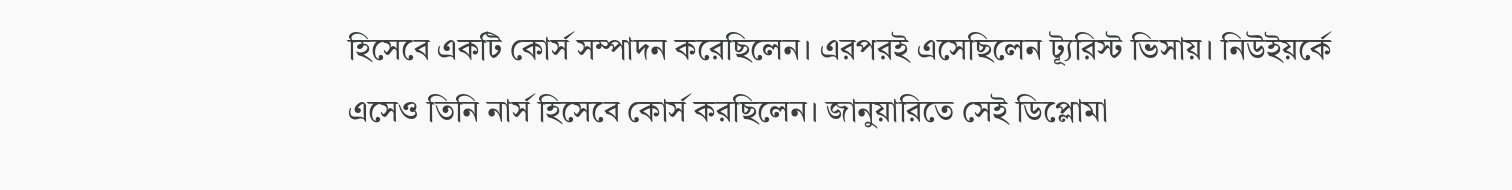হিসেবে একটি কোর্স সম্পাদন করেছিলেন। এরপরই এসেছিলেন ট্যূরিস্ট ভিসায়। নিউইয়র্কে এসেও তিনি নার্স হিসেবে কোর্স করছিলেন। জানুয়ারিতে সেই ডিপ্লোমা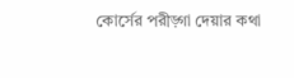কোর্সের পরীড়্গা দেয়ার কথা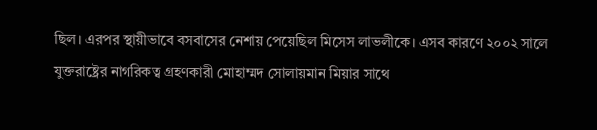ছিল। এরপর স্থায়ীভাবে বসবাসের নেশায় পেয়েছিল মিসেস লাভলীকে। এসব কারণে ২০০২ সালে যুক্তরাষ্ট্রের নাগরিকত্ব গ্রহণকারী মোহাম্মদ সোলায়মান মিয়ার সাথে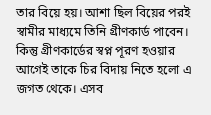তার বিয়ে হয়। আশা ছিল বিয়ের পরই স্বামীর মাধ্যমে তিনি গ্রীণকার্ড পাবেন। কিন্তু গ্রীণকার্ডের স্বপ্ন পূরণ হওয়ার আগেই তাকে চির বিদায় নিতে হলো এ জগত থেকে। এসব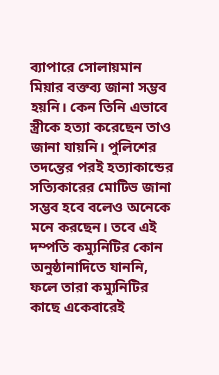ব্যাপারে সোলায়মান মিয়ার বক্তব্য জানা সম্ভব হয়নি। কেন তিনি এভাবে স্ত্রীকে হত্যা করেছেন তাও জানা যায়নি। পুলিশের তদন্তের পরই হত্যাকান্ডের সত্যিকারের মোটিভ জানা সম্ভব হবে বলেও অনেকে মনে করছেন। তবে এই দম্পতি কম্যুনিটির কোন অনুষ্ঠানাদিতে যাননি, ফলে তারা কম্যুনিটির কাছে একেবারেই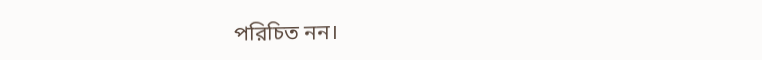পরিচিত নন।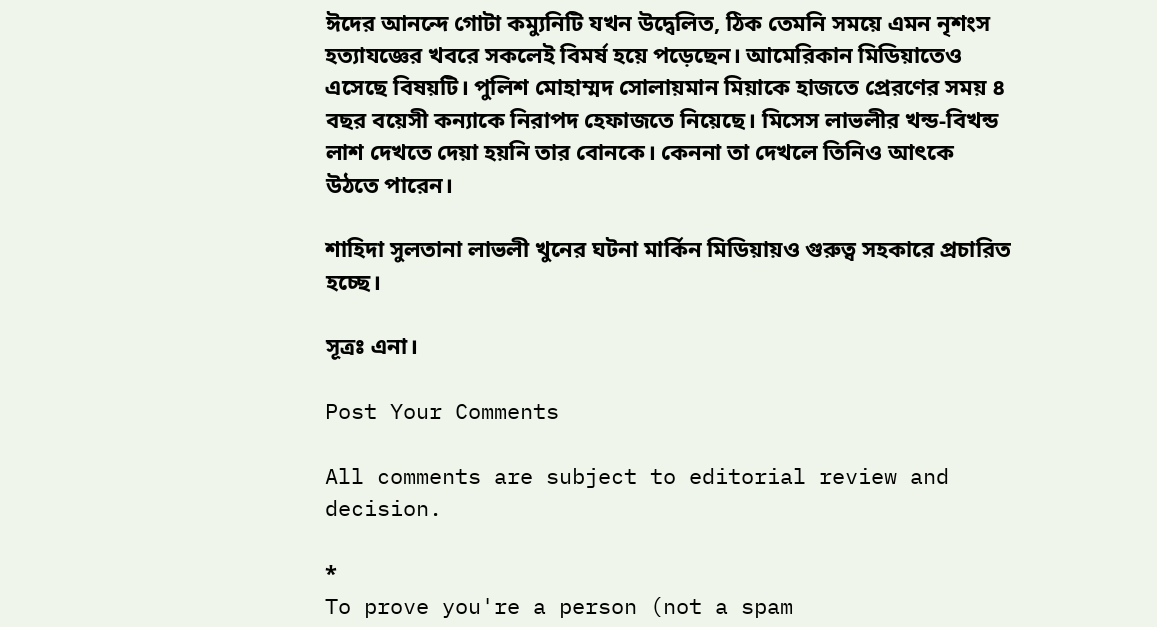ঈদের আনন্দে গোটা কম্যুনিটি যখন উদ্বেলিত, ঠিক তেমনি সময়ে এমন নৃশংস হত্যাযজ্ঞের খবরে সকলেই বিমর্ষ হয়ে পড়েছেন। আমেরিকান মিডিয়াতেও এসেছে বিষয়টি। পুলিশ মোহাম্মদ সোলায়মান মিয়াকে হাজতে প্রেরণের সময় ৪ বছর বয়েসী কন্যাকে নিরাপদ হেফাজতে নিয়েছে। মিসেস লাভলীর খন্ড-বিখন্ড লাশ দেখতে দেয়া হয়নি তার বোনকে। কেননা তা দেখলে তিনিও আৎকে উঠতে পারেন।

শাহিদা সুলতানা লাভলী খুনের ঘটনা মার্কিন মিডিয়ায়ও গুরুত্ব সহকারে প্রচারিত হচ্ছে।

সূত্রঃ এনা।

Post Your Comments

All comments are subject to editorial review and decision.

*
To prove you're a person (not a spam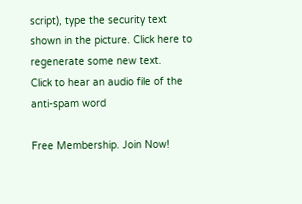script), type the security text shown in the picture. Click here to regenerate some new text.
Click to hear an audio file of the anti-spam word

Free Membership. Join Now!